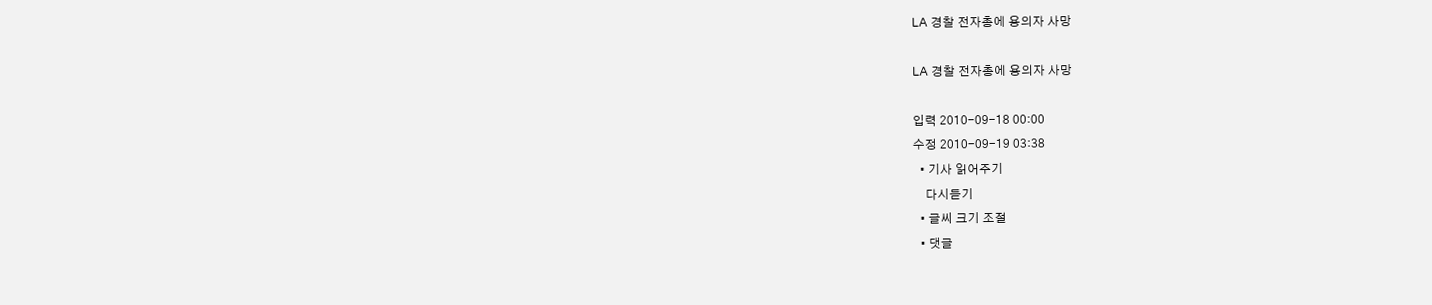LA 경찰 전자총에 용의자 사망

LA 경찰 전자총에 용의자 사망

입력 2010-09-18 00:00
수정 2010-09-19 03:38
  • 기사 읽어주기
    다시듣기
  • 글씨 크기 조절
  • 댓글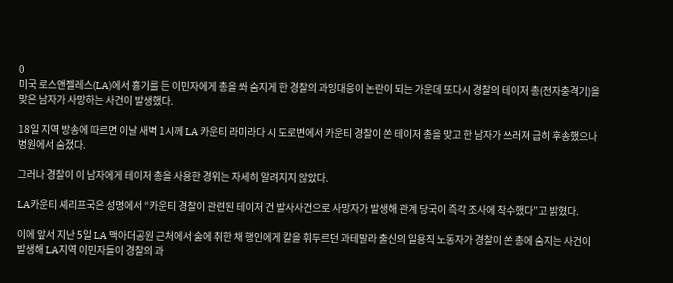0
미국 로스앤젤레스(LA)에서 흉기를 든 이민자에게 총을 쏴 숨지게 한 경찰의 과잉대응이 논란이 되는 가운데 또다시 경찰의 테이저 총(전자충격기)을 맞은 남자가 사망하는 사건이 발생했다.

18일 지역 방송에 따르면 이날 새벽 1시께 LA 카운티 라미라다 시 도로변에서 카운티 경찰이 쏜 테이저 총을 맞고 한 남자가 쓰러져 급히 후송했으나 병원에서 숨졌다.

그러나 경찰이 이 남자에게 테이저 총을 사용한 경위는 자세히 알려지지 않았다.

LA카운티 셰리프국은 성명에서 “카운티 경찰이 관련된 테이저 건 발사사건으로 사망자가 발생해 관계 당국이 즉각 조사에 착수했다”고 밝혔다.

이에 앞서 지난 5일 LA 맥아더공원 근처에서 술에 취한 채 행인에게 칼을 휘두르던 과테말라 출신의 일용직 노동자가 경찰이 쏜 총에 숨지는 사건이 발생해 LA지역 이민자들이 경찰의 과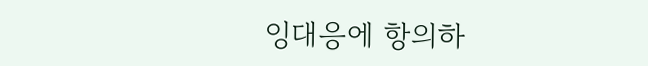잉대응에 항의하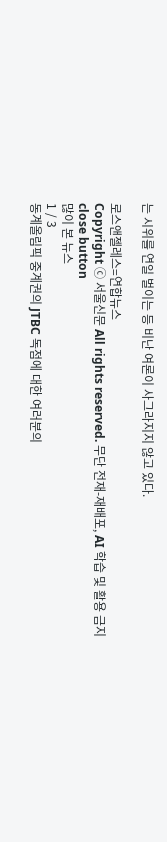는 시위를 연일 벌이는 등 비난 여론이 사그라지지 않고 있다.

로스앤젤레스=연합뉴스
Copyright ⓒ 서울신문 All rights reserved. 무단 전재-재배포, AI 학습 및 활용 금지
close button
많이 본 뉴스
1 / 3
동계올림픽 중계권의 JTBC 독점에 대한 여러분의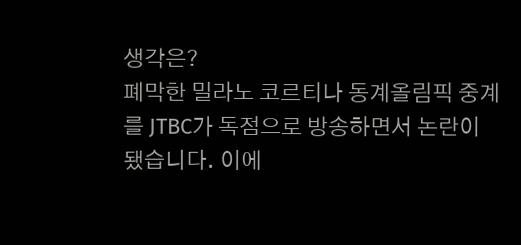생각은?
폐막한 밀라노 코르티나 동계올림픽 중계를 JTBC가 독점으로 방송하면서 논란이 됐습니다. 이에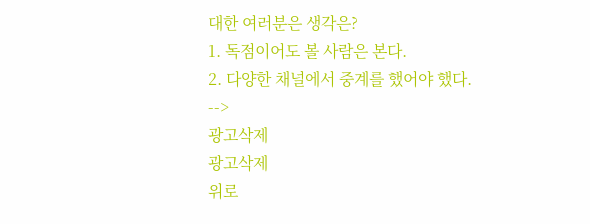대한 여러분은 생각은?
1. 독점이어도 볼 사람은 본다.
2. 다양한 채널에서 중계를 했어야 했다.
-->
광고삭제
광고삭제
위로